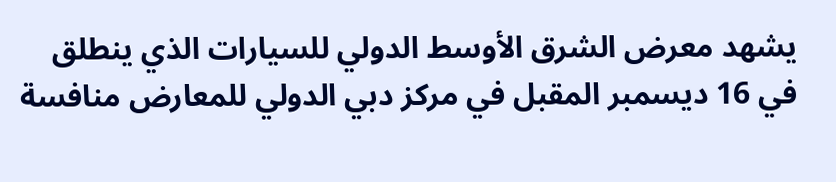يشهد معرض الشرق الأوسط الدولي للسيارات الذي ينطلق في 16 ديسمبر المقبل في مركز دبي الدولي للمعارض منافسة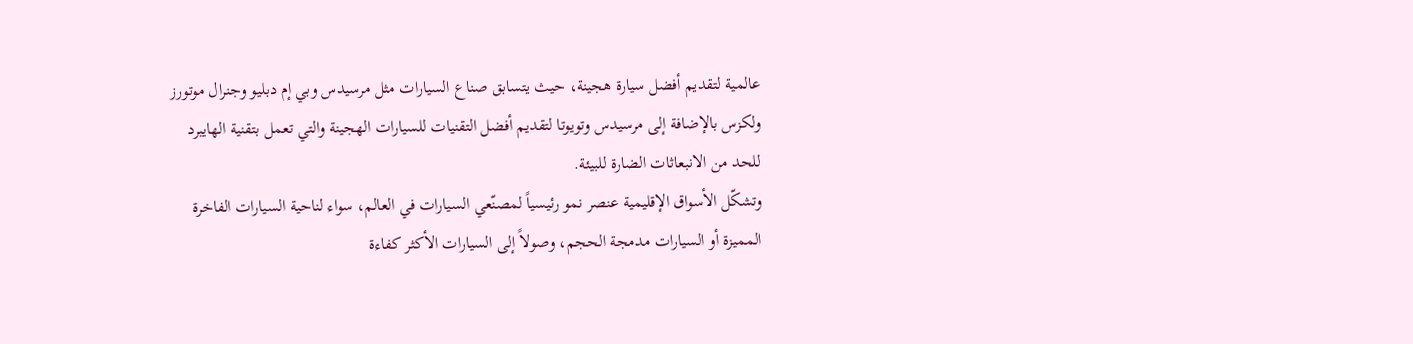عالمية لتقديم أفضل سيارة هجينة، حيث يتسابق صناع السيارات مثل مرسيدس وبي إم دبليو وجنرال موتورز ولكزس بالإضافة إلى مرسيدس وتويوتا لتقديم أفضل التقنيات للسيارات الهجينة والتي تعمل بتقنية الهايبرد للحد من الانبعاثات الضارة للبيئة.
وتشكّل الأسواق الإقليمية عنصر نمو رئيسياً لمصنّعي السيارات في العالم، سواء لناحية السيارات الفاخرة المميزة أو السيارات مدمجة الحجم، وصولاً إلى السيارات الأكثر كفاءة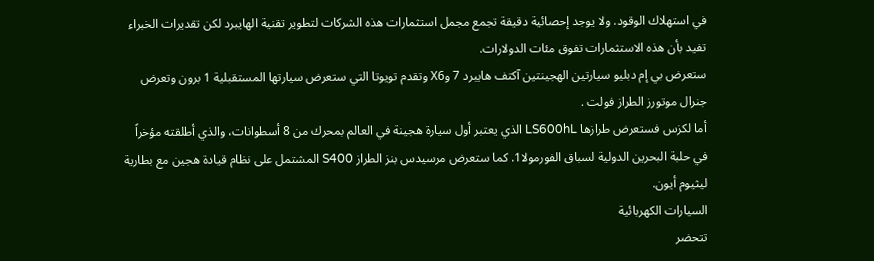في استهلاك الوقود. ولا يوجد إحصائية دقيقة تجمع مجمل استثمارات هذه الشركات لتطوير تقنية الهايبرد لكن تقديرات الخبراء تفيد بأن هذه الاستثمارات تفوق مئات الدولارات.
ستعرض بي إم دبليو سيارتين الهجينتين آكتف هايبرد 7 وX6 وتقدم تويوتا التي ستعرض سيارتها المستقبلية 1 برون وتعرض جنرال موتورز الطراز فولت .
أما لكزس فستعرض طرازها LS600hL الذي يعتبر أول سيارة هجينة في العالم بمحرك من 8 أسطوانات، والذي أطلقته مؤخراً في حلبة البحرين الدولية لسباق الفورمولا1. كما ستعرض مرسيدس بنز الطراز S400 المشتمل على نظام قيادة هجين مع بطارية ليثيوم أيون.
السيارات الكهربائية
تتحضر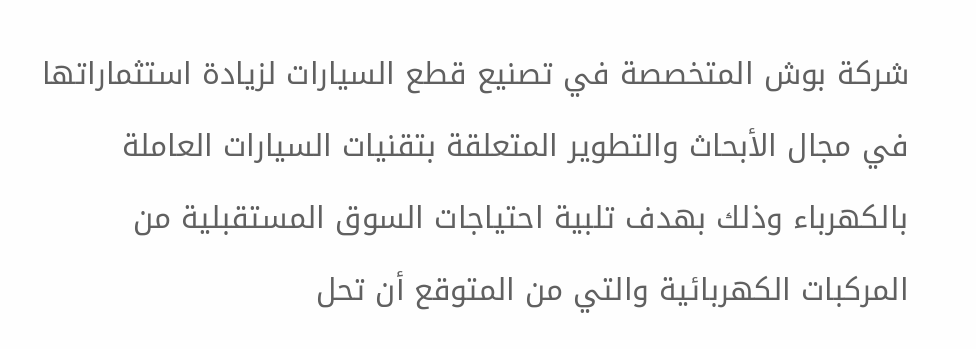شركة بوش المتخصصة في تصنيع قطع السيارات لزيادة استثماراتها في مجال الأبحاث والتطوير المتعلقة بتقنيات السيارات العاملة بالكهرباء وذلك بهدف تلبية احتياجات السوق المستقبلية من المركبات الكهربائية والتي من المتوقع أن تحل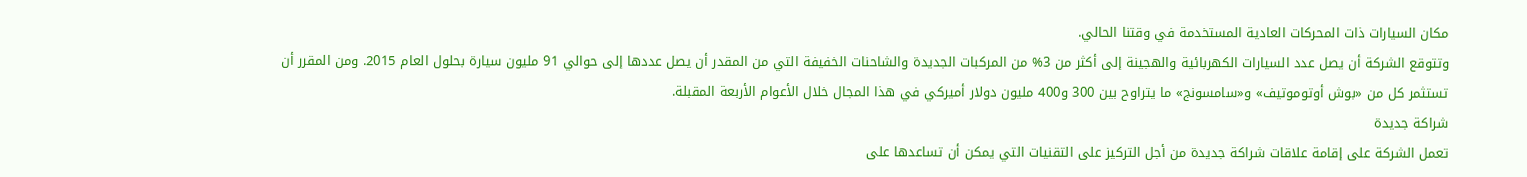مكان السيارات ذات المحركات العادية المستخدمة في وقتنا الحالي.
وتتوقع الشركة أن يصل عدد السيارات الكهربائية والهجينة إلى أكثر من 3% من المركبات الجديدة والشاحنات الخفيفة التي من المقدر أن يصل عددها إلى حوالي 91 مليون سيارة بحلول العام 2015. ومن المقرر أن تستثمر كل من «بوش أوتوموتيف» و«سامسونج» ما يتراوح بين 300 و400 مليون دولار أميركي في هذا المجال خلال الأعوام الأربعة المقبلة.
شراكة جديدة
تعمل الشركة على إقامة علاقات شراكة جديدة من أجل التركيز على التقنيات التي يمكن أن تساعدها على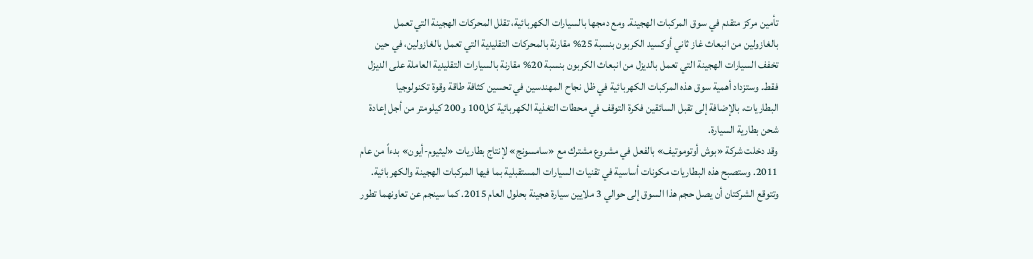تأمين مركز متقدم في سوق المركبات الهجينة. ومع دمجها بالسيارات الكهربائية، تقلل المحركات الهجينة التي تعمل بالغازولين من انبعاث غاز ثاني أوكسيد الكربون بنسبة 25% مقارنة بالمحركات التقليدية التي تعمل بالغازولين، في حين تخفف السيارات الهجينة التي تعمل بالديزل من انبعاث الكربون بنسبة 20% مقارنة بالسيارات التقليدية العاملة على الديزل فقط. وستزداد أهمية سوق هذه المركبات الكهربائية في ظل نجاح المهندسين في تحسين كثافة طاقة وقوة تكنولوجيا البطاريات، بالإضافة إلى تقبل السائقين فكرة التوقف في محطات التغذية الكهربائية كل100 و200 كيلومتر من أجل إعادة شحن بطارية السيارة.
وقد دخلت شركة «بوش أوتوموتيف» بالفعل في مشروع مشترك مع «سامسونج» لإنتاج بطاريات «ليثيوم-أيون» بدءاً من عام 2011. وستصبح هذه البطاريات مكونات أساسية في تقنيات السيارات المستقبلية بما فيها المركبات الهجينة والكهربائية. وتتوقع الشركتان أن يصل حجم هذا السوق إلى حوالي 3 ملايين سيارة هجينة بحلول العام 2015. كما سينجم عن تعاونهما تطور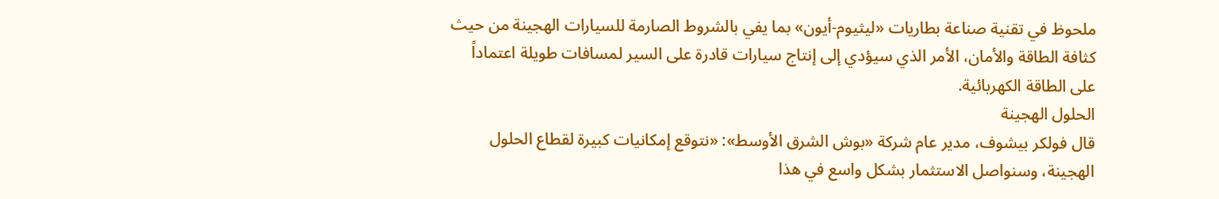ملحوظ في تقنية صناعة بطاريات «ليثيوم-أيون» بما يفي بالشروط الصارمة للسيارات الهجينة من حيث كثافة الطاقة والأمان، الأمر الذي سيؤدي إلى إنتاج سيارات قادرة على السير لمسافات طويلة اعتماداً على الطاقة الكهربائية.
الحلول الهجينة
قال فولكر بيشوف، مدير عام شركة «بوش الشرق الأوسط»: «نتوقع إمكانيات كبيرة لقطاع الحلول الهجينة، وسنواصل الاستثمار بشكل واسع في هذا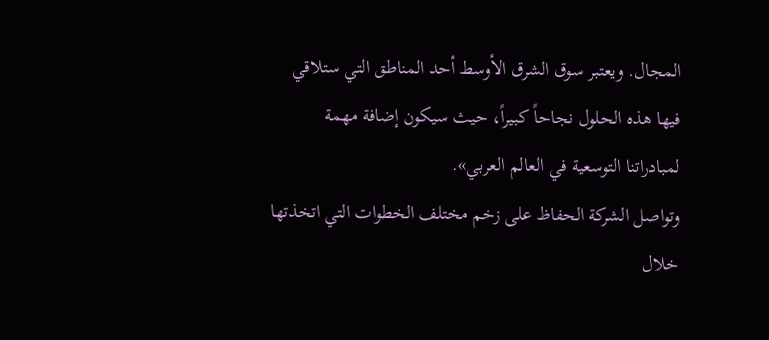المجال. ويعتبر سوق الشرق الأوسط أحد المناطق التي ستلاقي فيها هذه الحلول نجاحاً كبيراً، حيث سيكون إضافة مهمة لمبادراتنا التوسعية في العالم العربي».
وتواصل الشركة الحفاظ على زخم مختلف الخطوات التي اتخذتها خلال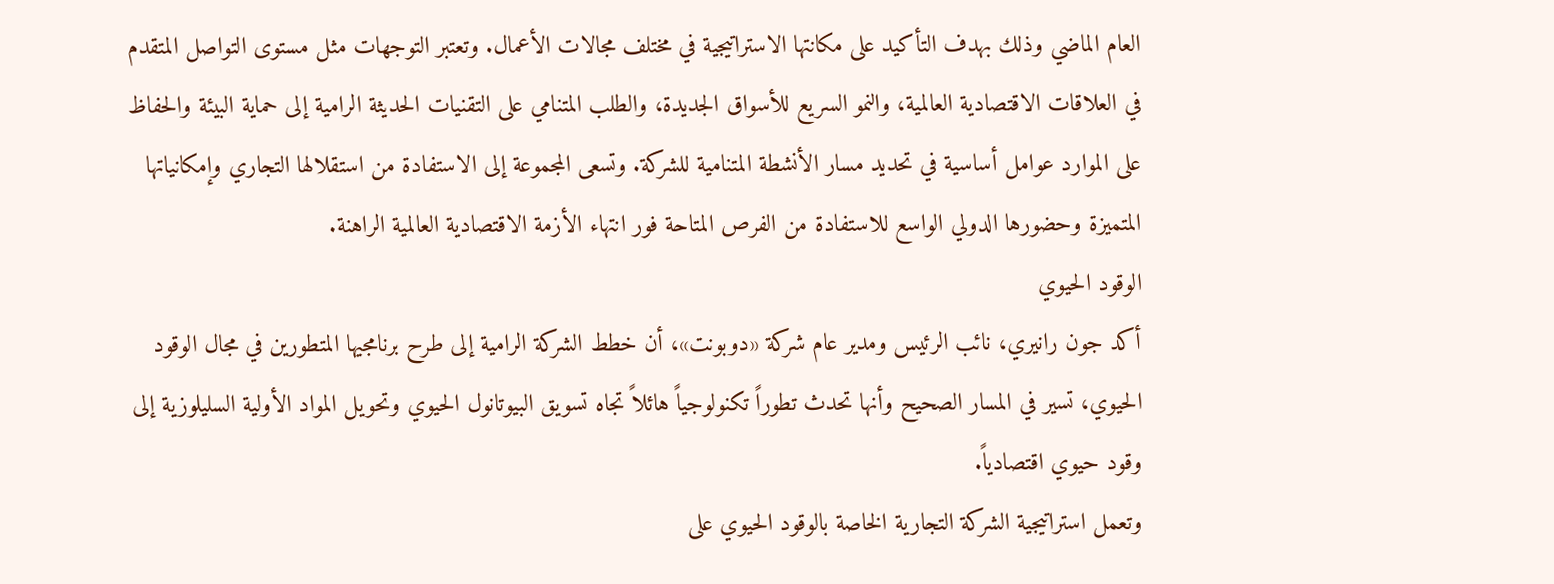العام الماضي وذلك بهدف التأكيد على مكانتها الاستراتيجية في مختلف مجالات الأعمال. وتعتبر التوجهات مثل مستوى التواصل المتقدم في العلاقات الاقتصادية العالمية، والنمو السريع للأسواق الجديدة، والطلب المتنامي على التقنيات الحديثة الرامية إلى حماية البيئة والحفاظ على الموارد عوامل أساسية في تحديد مسار الأنشطة المتنامية للشركة. وتسعى المجموعة إلى الاستفادة من استقلالها التجاري وإمكانياتها المتميزة وحضورها الدولي الواسع للاستفادة من الفرص المتاحة فور انتهاء الأزمة الاقتصادية العالمية الراهنة.
الوقود الحيوي
أكد جون رانيري، نائب الرئيس ومدير عام شركة «دوبونت»، أن خطط الشركة الرامية إلى طرح برنامجيها المتطورين في مجال الوقود الحيوي، تسير في المسار الصحيح وأنها تحدث تطوراً تكنولوجياً هائلاً تجاه تسويق البيوتانول الحيوي وتحويل المواد الأولية السليلوزية إلى وقود حيوي اقتصادياً.
وتعمل استراتيجية الشركة التجارية الخاصة بالوقود الحيوي على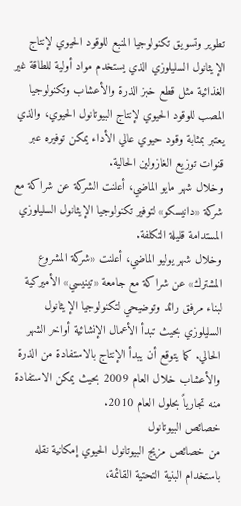تطوير وتسويق تكنولوجيا المنبع للوقود الحيوي لإنتاج الإيثانول السليلوزي الذي يستخدم مواد أولية للطاقة غير الغذائية مثل قطع خبز الذرة والأعشاب وتكنولوجيا المصب للوقود الحيوي لإنتاج البيوتانول الحيوي، والذي يعتبر بمثابة وقود حيوي عالي الأداء يمكن توفيره عبر قنوات توزيع الغازولين الحالية.
وخلال شهر مايو الماضي، أعلنت الشركة عن شراكة مع شركة «دانيسكو» لتوفير تكنولوجيا الإيثانول السليلوزي المستدامة قليلة التكلفة.
وخلال شهر يوليو الماضي، أعلنت «شركة المشروع المشترك» عن شراكة مع جامعة «تينيسي» الأميركية لبناء مرفق رائد وتوضيحي لتكنولوجيا الإيثانول السليلوزي بحيث تبدأ الأعمال الإنشائية أواخر الشهر الحالي. كما يتوقع أن يبدأ الإنتاج بالاستفادة من الذرة والأعشاب خلال العام 2009 بحيث يمكن الاستفادة منه تجارياً بحلول العام 2010.
خصائص البيوتانول
من خصائص مزيج البيوتانول الحيوي إمكانية نقله باستخدام البنية التحتية القائمة،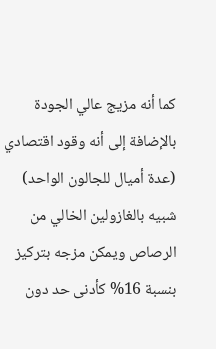كما أنه مزيج عالي الجودة بالإضافة إلى أنه وقود اقتصادي (عدة أميال للجالون الواحد) شبيه بالغازولين الخالي من الرصاص ويمكن مزجه بتركيز بنسبة 16% كأدنى حد دون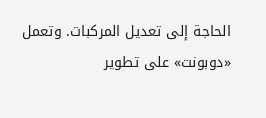الحاجة إلى تعديل المركبات. وتعمل «دوبونت» على تطوير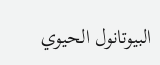البيوتانول الحيوي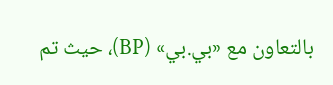بالتعاون مع «بي.بي» (BP)، حيث تم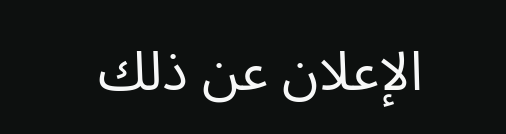الإعلان عن ذلك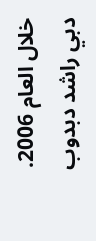خلال العام 2006.
دبي راشد دبدوب